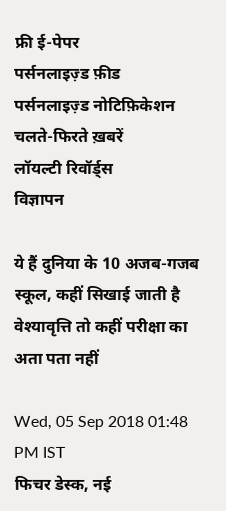फ्री ई-पेपर
पर्सनलाइज़्ड फ़ीड
पर्सनलाइज़्ड नोटिफ़िकेशन
चलते-फिरते ख़बरें
लॉयल्टी रिवॉर्ड्स
विज्ञापन

ये हैं दुनिया के 10 अजब-गजब स्कूल, कहीं सिखाई जाती है वेश्यावृत्ति तो कहीं परीक्षा का अता पता नहीं

Wed, 05 Sep 2018 01:48 PM IST
फिचर डेस्क, नई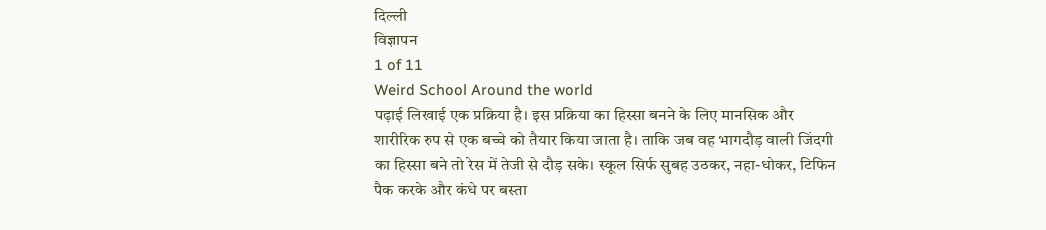दिल्ली
विज्ञापन
1 of 11
Weird School Around the world
पढ़ाई लिखाई एक प्रक्रिया है। इस प्रक्रिया का हिस्सा बनने के लिए मानसिक और शारीरिक रुप से एक बच्चे को तैयार किया जाता है। ताकि जब वह भागदौड़ वाली जिंदगी का हिस्सा बने तो रेस में तेजी से दौड़ सके। स्कूल सिर्फ सुबह उठकर, नहा-धोकर, टिफिन पैक करके और कंधे पर बस्ता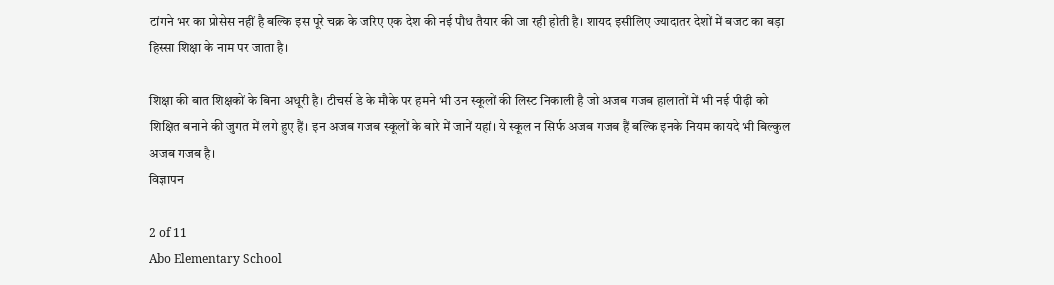टांगने भर का प्रोसेस नहीं है बल्कि इस पूरे चक्र के जरिए एक देश की नई पौध तैयार की जा रही होती है। शायद इसीलिए ज्यादातर देशों में बजट का बड़ा हिस्सा शिक्षा के नाम पर जाता है।

शिक्षा की बात शिक्षकों के बिना अधूरी है। टीचर्स डे के मौके पर हमने भी उन स्कूलों की लिस्ट निकाली है जो अजब गजब हालातों में भी नई पीढ़ी को शिक्षित बनाने की जुगत में लगे हुए हैं। इन अजब गजब स्कूलों के बारे में जानें यहां। ये स्कूल न सिर्फ अजब गजब हैं बल्कि इनके नियम कायदे भी बिल्कुल अजब गजब है।
विज्ञापन

2 of 11
Abo Elementary School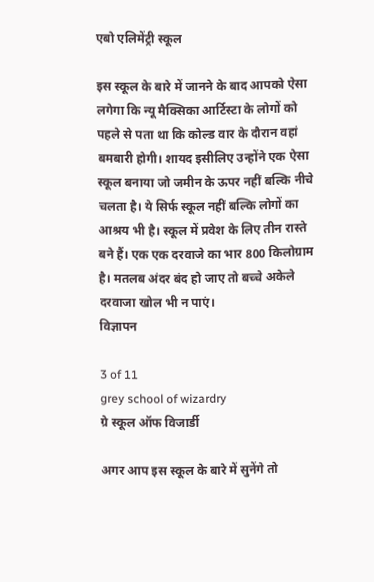एबो एलिमेंट्री स्कूल

इस स्कूल के बारे में जानने के बाद आपको ऐसा लगेगा कि न्यू मैक्सिका आर्टिस्टा के लोगों को पहले से पता था कि कोल्ड वार के दौरान वहां बमबारी होगी। शायद इसीलिए उन्होंने एक ऐसा स्कूल बनाया जो जमीन के ऊपर नहीं बल्कि नीचे चलता है। ये सिर्फ स्कूल नहीं बल्कि लोगों का आश्रय भी है। स्कूल में प्रवेश के लिए तीन रास्ते बने हैं। एक एक दरवाजे का भार 800 किलोग्राम है। मतलब अंदर बंद हो जाए तो बच्चे अकेले दरवाजा खोल भी न पाएं।
विज्ञापन

3 of 11
grey school of wizardry
ग्रे स्कूल ऑफ विजार्डी

अगर आप इस स्कूल के बारे में सुनेंगे तो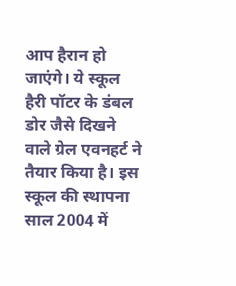आप हैरान हो जाएंगे। ये स्कूल हैरी पॉटर के डंबल डोर जैसे दिखने वाले ग्रेल एवनहर्ट ने तैयार किया है। इस स्कूल की स्थापना साल 2004 में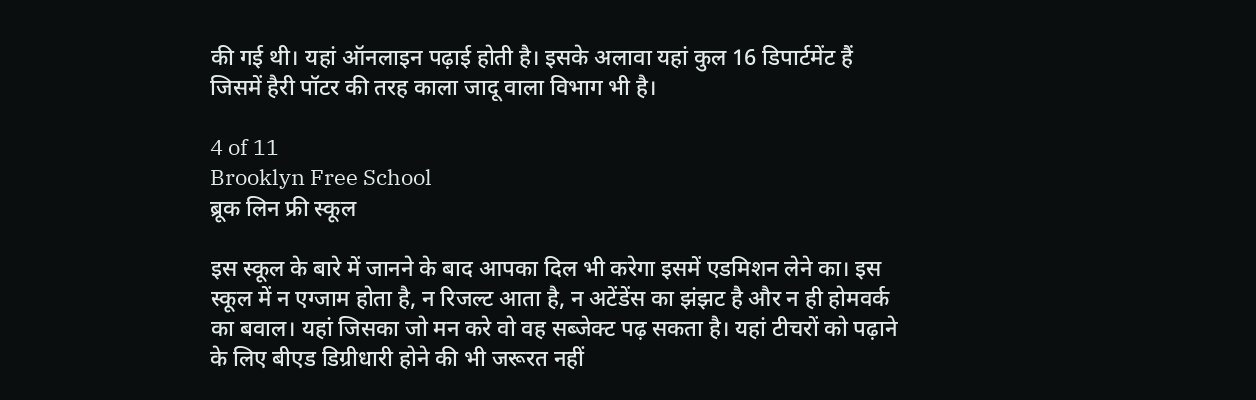की गई थी। यहां ऑनलाइन पढ़ाई होती है। इसके अलावा यहां कुल 16 डिपार्टमेंट हैं जिसमें हैरी पॉटर की तरह काला जादू वाला विभाग भी है।

4 of 11
Brooklyn Free School
ब्रूक लिन फ्री स्कूल

इस स्कूल के बारे में जानने के बाद आपका दिल भी करेगा इसमें एडमिशन लेने का। इस स्कूल में न एग्जाम होता है, न रिजल्ट आता है, न अटेंडेंस का झंझट है और न ही होमवर्क का बवाल। यहां जिसका जो मन करे वो वह सब्जेक्ट पढ़ सकता है। यहां टीचरों को पढ़ाने के लिए बीएड डिग्रीधारी होने की भी जरूरत नहीं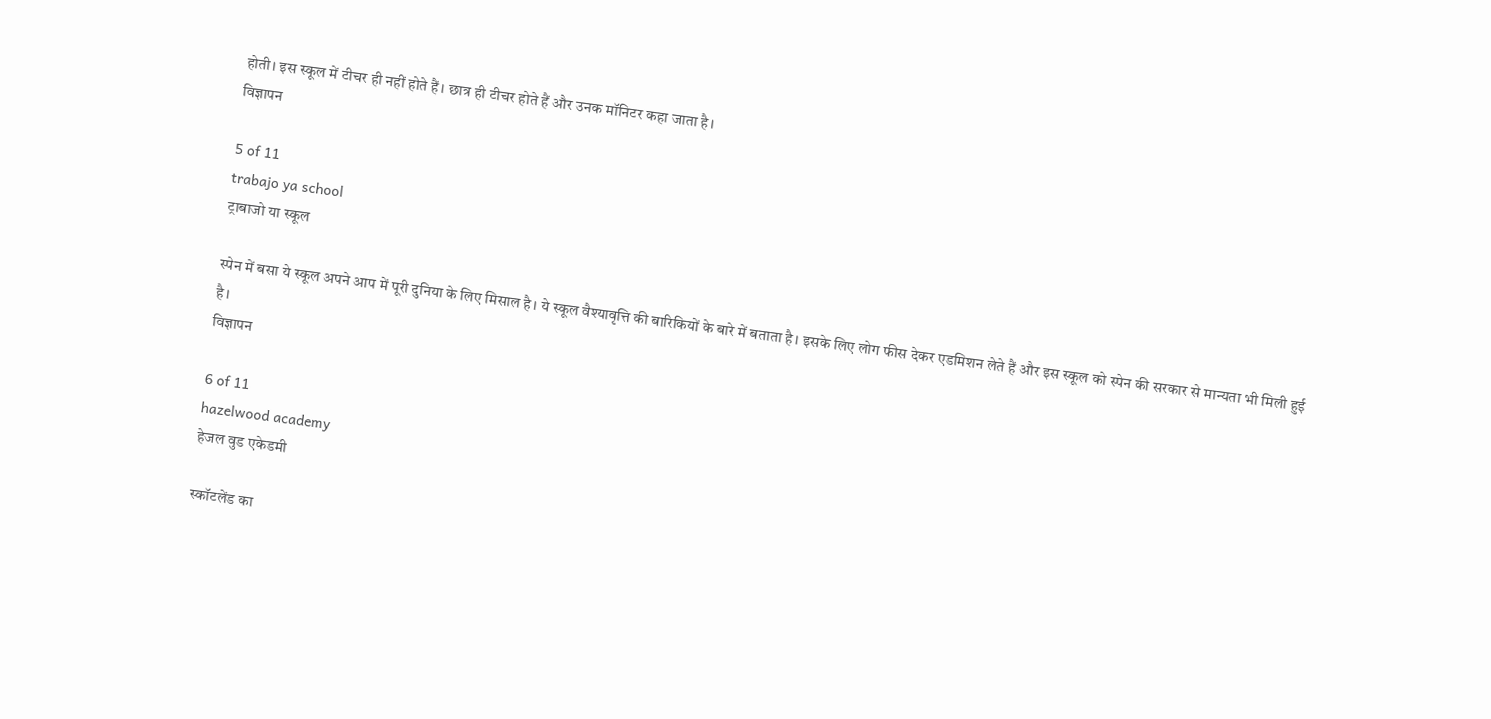होती। इस स्कूल में टीचर ही नहीं होते हैं। छात्र ही टीचर होते हैं और उनक मॉनिटर कहा जाता है।
विज्ञापन

5 of 11
trabajo ya school
ट्राबाजो या स्कूल

स्पेन में बसा ये स्कूल अपने आप में पूरी दुनिया के लिए मिसाल है। ये स्कूल वैश्यावृत्ति की बारिकियों के बारे में बताता है। इसके लिए लोग फीस देकर एडमिशन लेते हैं और इस स्कूल को स्पेन की सरकार से मान्यता भी मिली हुई है।
विज्ञापन

6 of 11
hazelwood academy
हेजल वुड एकेडमी

स्कॉटलेंड का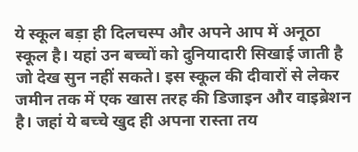ये स्कूल बड़ा ही दिलचस्प और अपने आप में अनूठा स्कूल है। यहां उन बच्चों को दुनियादारी सिखाई जाती है जो देख सुन नहीं सकते। इस स्कूल की दीवारों से लेकर जमीन तक में एक खास तरह की डिजाइन और वाइब्रेशन है। जहां ये बच्चे खुद ही अपना रास्ता तय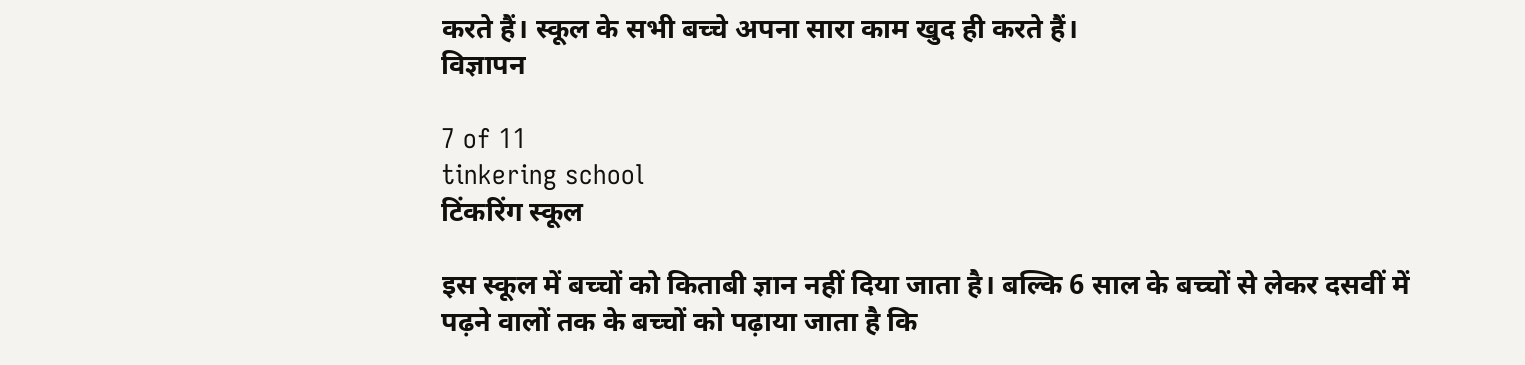करते हैं। स्कूल के सभी बच्चे अपना सारा काम खुद ही करते हैं।
विज्ञापन

7 of 11
tinkering school
टिंकरिंग स्कूल

इस स्कूल में बच्चों को किताबी ज्ञान नहीं दिया जाता है। बल्कि 6 साल के बच्चों से लेकर दसवीं में पढ़ने वालों तक के बच्चों को पढ़ाया जाता है कि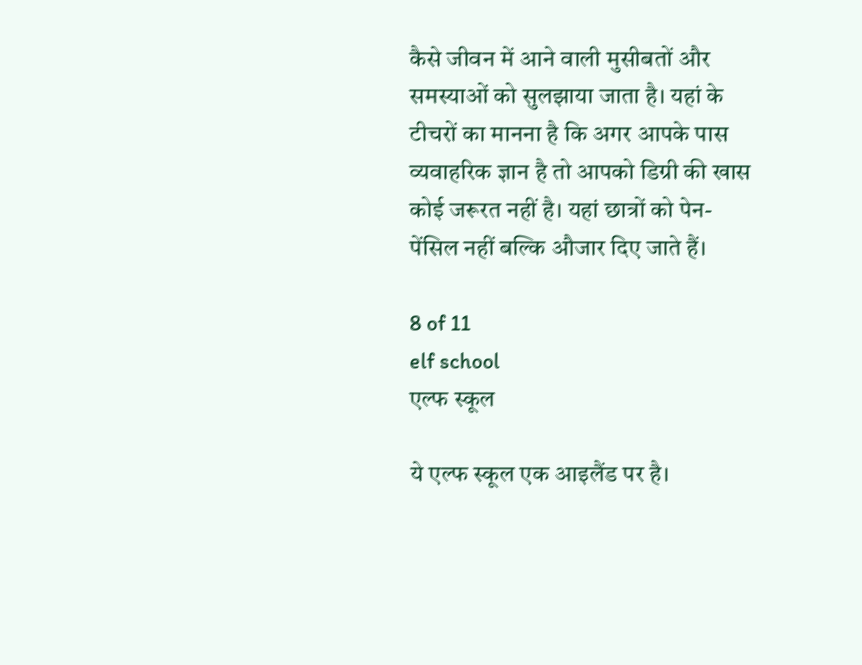कैसे जीवन में आने वाली मुसीबतों और समस्याओं को सुलझाया जाता है। यहां के टीचरों का मानना है कि अगर आपके पास व्यवाहरिक ज्ञान है तो आपको डिग्री की खास कोई जरूरत नहीं है। यहां छात्रों को पेन-पेंसिल नहीं बल्कि औजार दिए जाते हैं।

8 of 11
elf school
एल्फ स्कूल

ये एल्फ स्कूल एक आइलैंड पर है।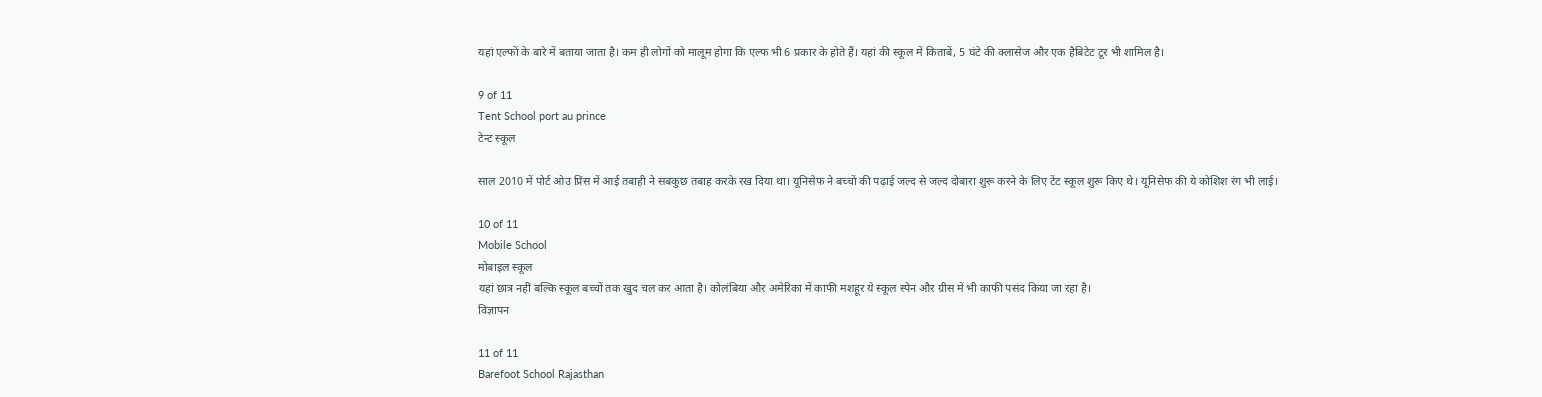यहां एल्फों के बारे में बताया जाता है। कम ही लोगों को मालूम होगा कि एल्फ भी 6 प्रकार के होते हैं। यहां की स्कूल में किताबें, 5 घंटे की क्लासेज और एक हैबिटेट टूर भी शामिल है।

9 of 11
Tent School port au prince
टेन्ट स्कूल

साल 2010 में पोर्ट ओउ प्रिंस में आई तबाही ने सबकुछ तबाह करके रख दिया था। यूनिसेफ ने बच्चों की पढ़ाई जल्द से जल्द दोबारा शुरू करने के लिए टेंट स्कूल शुरू किए थे। यूनिसेफ की ये कोशिश रंग भी लाई।

10 of 11
Mobile School
मोबाइल स्कूल
यहां छात्र नहीं बल्कि स्कूल बच्चों तक खुद चल कर आता है। कोलंबिया और अमेरिका में काफी मशहूर ये स्कूल स्पेन और ग्रीस में भी काफी पसंद किया जा रहा है।
विज्ञापन

11 of 11
Barefoot School Rajasthan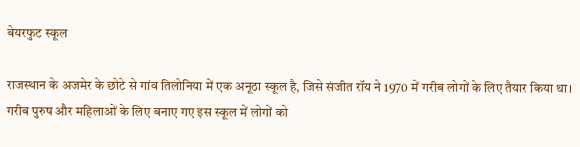बेयरफुट स्कूल

राजस्थान के अजमेर के छोटे से गांव तिलोनिया में एक अनूठा स्कूल है, जिसे संजीत रॉय ने 1970 में गरीब लोगों के लिए तैयार किया था। गरीब पुरुष और महिलाओं के लिए बनाए गए इस स्कूल में लोगों को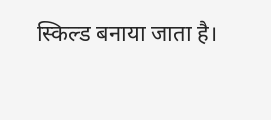स्किल्ड बनाया जाता है।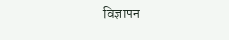विज्ञापन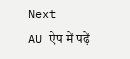Next
AU ऐप में पढ़ें